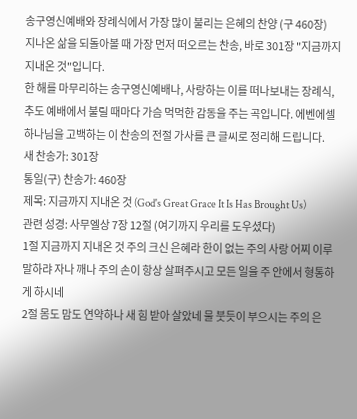송구영신예배와 장례식에서 가장 많이 불리는 은혜의 찬양 (구 460장)
지나온 삶을 되돌아볼 때 가장 먼저 떠오르는 찬송, 바로 301장 "지금까지 지내온 것"입니다.
한 해를 마무리하는 송구영신예배나, 사랑하는 이를 떠나보내는 장례식, 추도 예배에서 불릴 때마다 가슴 먹먹한 감동을 주는 곡입니다. 에벤에셀 하나님을 고백하는 이 찬송의 전절 가사를 큰 글씨로 정리해 드립니다.
새 찬송가: 301장
통일(구) 찬송가: 460장
제목: 지금까지 지내온 것 (God's Great Grace It Is Has Brought Us)
관련 성경: 사무엘상 7장 12절 (여기까지 우리를 도우셨다)
1절 지금까지 지내온 것 주의 크신 은혜라 한이 없는 주의 사랑 어찌 이루 말하랴 자나 깨나 주의 손이 항상 살펴주시고 모든 일을 주 안에서 형통하게 하시네
2절 몸도 맘도 연약하나 새 힘 받아 살았네 물 붓듯이 부으시는 주의 은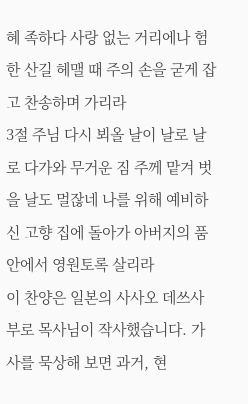혜 족하다 사랑 없는 거리에나 험한 산길 헤맬 때 주의 손을 굳게 잡고 찬송하며 가리라
3절 주님 다시 뵈올 날이 날로 날로 다가와 무거운 짐 주께 맡겨 벗을 날도 멀잖네 나를 위해 예비하신 고향 집에 돌아가 아버지의 품 안에서 영원토록 살리라
이 찬양은 일본의 사사오 데쓰사부로 목사님이 작사했습니다. 가사를 묵상해 보면 과거, 현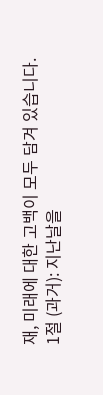재, 미래에 대한 고백이 모두 담겨 있습니다.
1절 (과거): 지난날을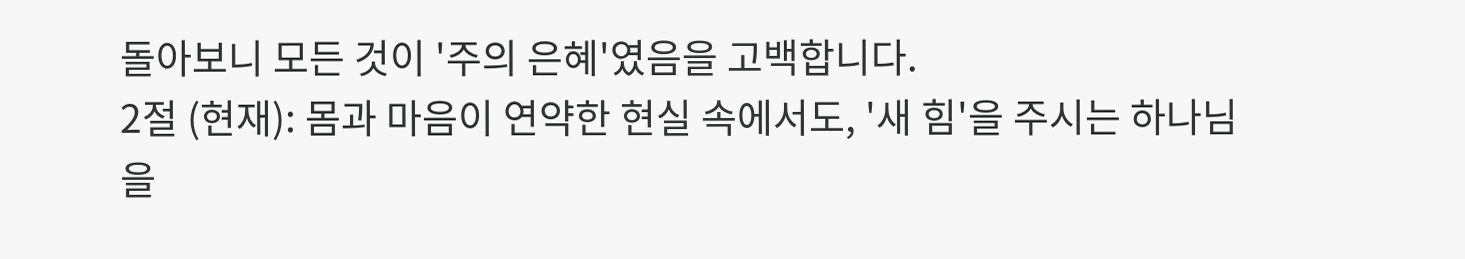돌아보니 모든 것이 '주의 은혜'였음을 고백합니다.
2절 (현재): 몸과 마음이 연약한 현실 속에서도, '새 힘'을 주시는 하나님을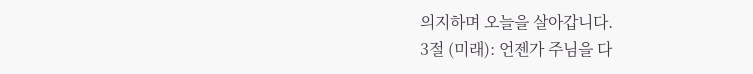의지하며 오늘을 살아갑니다.
3절 (미래): 언젠가 주님을 다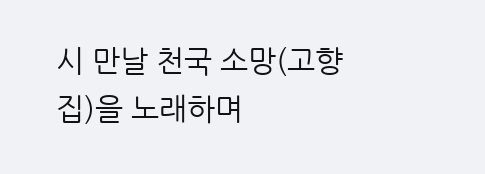시 만날 천국 소망(고향 집)을 노래하며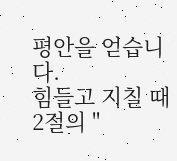평안을 얻습니다.
힘들고 지칠 때 2절의 "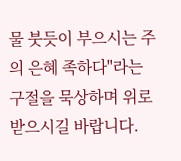물 붓듯이 부으시는 주의 은혜 족하다"라는 구절을 묵상하며 위로받으시길 바랍니다.